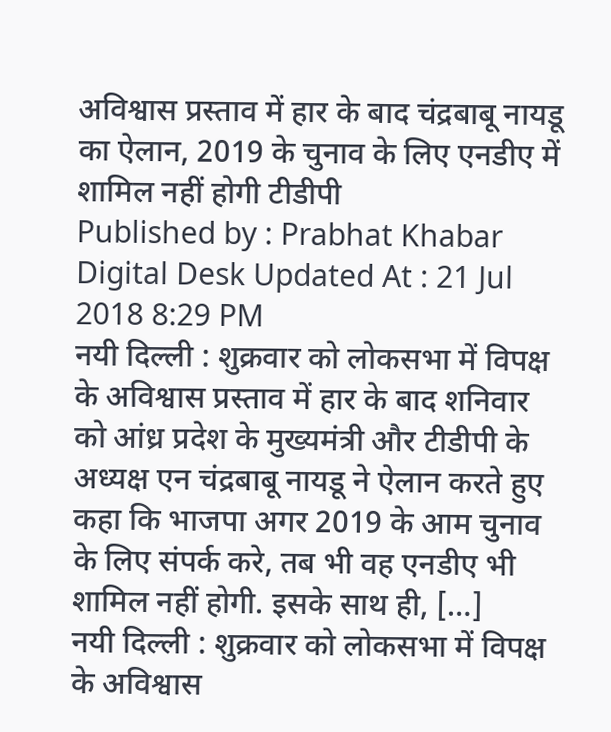अविश्वास प्रस्ताव में हार के बाद चंद्रबाबू नायडू का ऐलान, 2019 के चुनाव के लिए एनडीए में शामिल नहीं होगी टीडीपी
Published by : Prabhat Khabar Digital Desk Updated At : 21 Jul 2018 8:29 PM
नयी दिल्ली : शुक्रवार को लोकसभा में विपक्ष के अविश्वास प्रस्ताव में हार के बाद शनिवार को आंध्र प्रदेश के मुख्यमंत्री और टीडीपी के अध्यक्ष एन चंद्रबाबू नायडू ने ऐलान करते हुए कहा कि भाजपा अगर 2019 के आम चुनाव के लिए संपर्क करे, तब भी वह एनडीए भी शामिल नहीं होगी. इसके साथ ही, […]
नयी दिल्ली : शुक्रवार को लोकसभा में विपक्ष के अविश्वास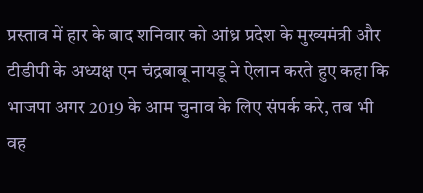प्रस्ताव में हार के बाद शनिवार को आंध्र प्रदेश के मुख्यमंत्री और टीडीपी के अध्यक्ष एन चंद्रबाबू नायडू ने ऐलान करते हुए कहा कि भाजपा अगर 2019 के आम चुनाव के लिए संपर्क करे, तब भी वह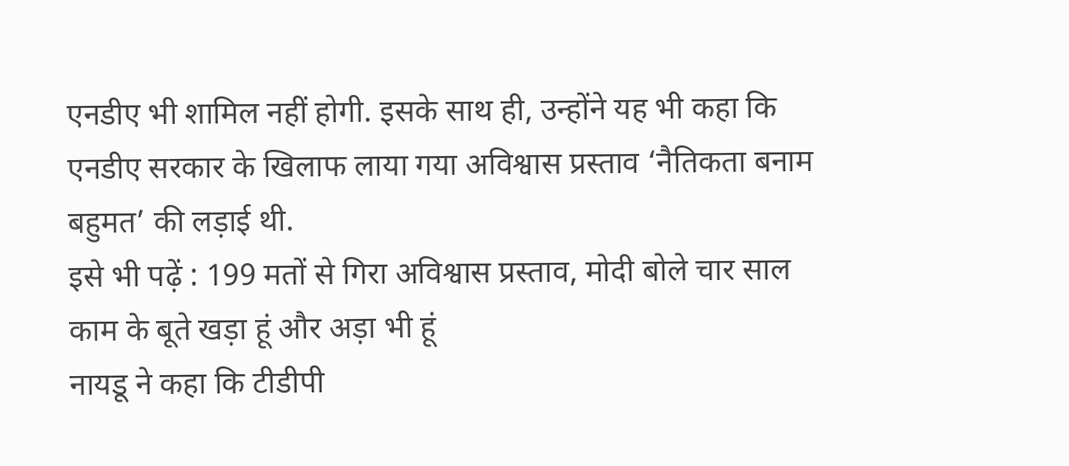एनडीए भी शामिल नहीं होगी. इसके साथ ही, उन्होंने यह भी कहा कि एनडीए सरकार के खिलाफ लाया गया अविश्वास प्रस्ताव ‘नैतिकता बनाम बहुमत’ की लड़ाई थी.
इसे भी पढ़ें : 199 मतों से गिरा अविश्वास प्रस्ताव, मोदी बोले चार साल काम के बूते खड़ा हूं और अड़ा भी हूं
नायडू ने कहा कि टीडीपी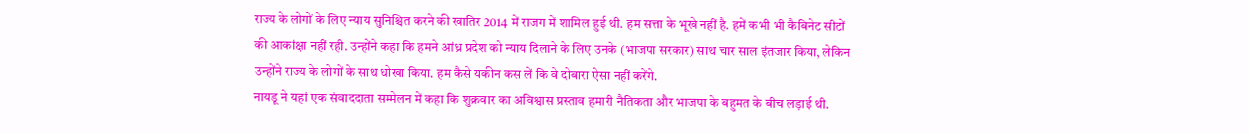राज्य के लोगों के लिए न्याय सुनिश्चित करने की खातिर 2014 में राजग में शामिल हुई थी. हम सत्ता के भूखे नहीं है. हमें कभी भी कैबिनेट सीटों की आकांक्षा नहीं रही. उन्होंने कहा कि हमने आंध्र प्रदेश को न्याय दिलाने के लिए उनके (भाजपा सरकार) साथ चार साल इंतजार किया, लेकिन उन्होंने राज्य के लोगों के साथ धोखा किया. हम कैसे यकीन कस लें कि वे दोबारा ऐसा नहीं करेंगे.
नायडू ने यहां एक संवाददाता सम्मेलन में कहा कि शुक्रवार का अविश्वास प्रस्ताव हमारी नैतिकता और भाजपा के बहुमत के बीच लड़ाई थी.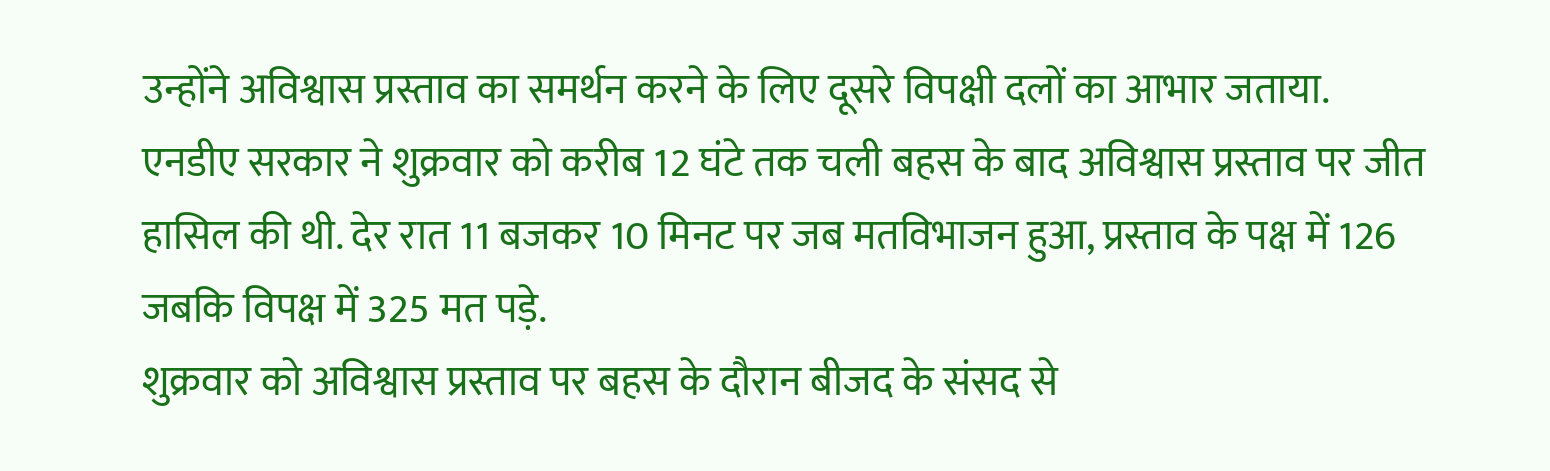उन्होंने अविश्वास प्रस्ताव का समर्थन करने के लिए दूसरे विपक्षी दलों का आभार जताया. एनडीए सरकार ने शुक्रवार को करीब 12 घंटे तक चली बहस के बाद अविश्वास प्रस्ताव पर जीत हासिल की थी. देर रात 11 बजकर 10 मिनट पर जब मतविभाजन हुआ, प्रस्ताव के पक्ष में 126 जबकि विपक्ष में 325 मत पड़े.
शुक्रवार को अविश्वास प्रस्ताव पर बहस के दौरान बीजद के संसद से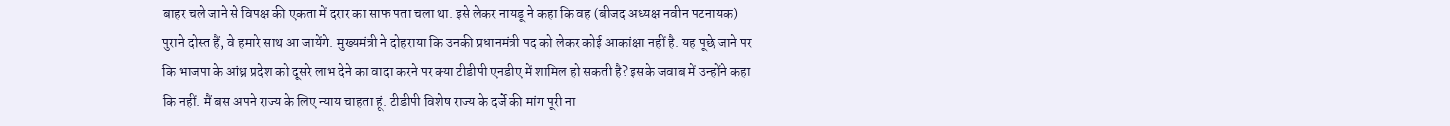बाहर चले जाने से विपक्ष की एकता में दरार का साफ पता चला था. इसे लेकर नायडू ने कहा कि वह (बीजद अध्यक्ष नवीन पटनायक) पुराने दोस्त हैं, वे हमारे साथ आ जायेंगे. मुख्यमंत्री ने दोहराया कि उनकी प्रधानमंत्री पद को लेकर कोई आकांक्षा नहीं है. यह पूछे जाने पर कि भाजपा के आंध्र प्रदेश को दूसरे लाभ देने का वादा करने पर क्या टीडीपी एनडीए में शामिल हो सकती है? इसके जवाब में उन्होंने कहा कि नहीं. मैं बस अपने राज्य के लिए न्याय चाहता हूं. टीडीपी विशेष राज्य के दर्जे की मांग पूरी ना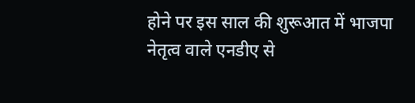होने पर इस साल की शुरूआत में भाजपा नेतृत्व वाले एनडीए से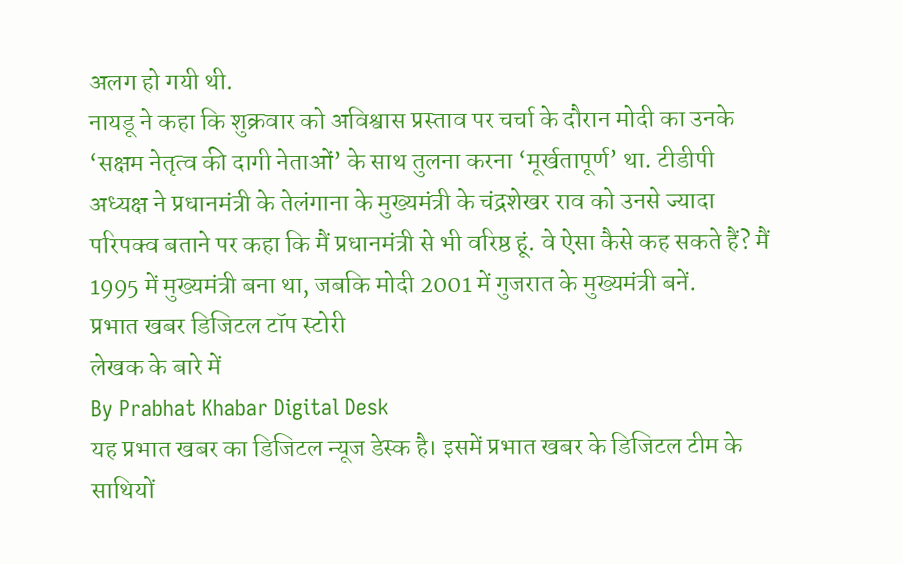अलग हो गयी थी.
नायडू ने कहा कि शुक्रवार को अविश्वास प्रस्ताव पर चर्चा के दौरान मोदी का उनके ‘सक्षम नेतृत्व की दागी नेताओं’ के साथ तुलना करना ‘मूर्खतापूर्ण’ था. टीडीपी अध्यक्ष ने प्रधानमंत्री के तेलंगाना के मुख्यमंत्री के चंद्रशेखर राव को उनसे ज्यादा परिपक्व बताने पर कहा कि मैं प्रधानमंत्री से भी वरिष्ठ हूं. वे ऐसा कैसे कह सकते हैं? मैं 1995 में मुख्यमंत्री बना था, जबकि मोदी 2001 में गुजरात के मुख्यमंत्री बनें.
प्रभात खबर डिजिटल टॉप स्टोरी
लेखक के बारे में
By Prabhat Khabar Digital Desk
यह प्रभात खबर का डिजिटल न्यूज डेस्क है। इसमें प्रभात खबर के डिजिटल टीम के साथियों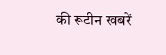की रूटीन खबरें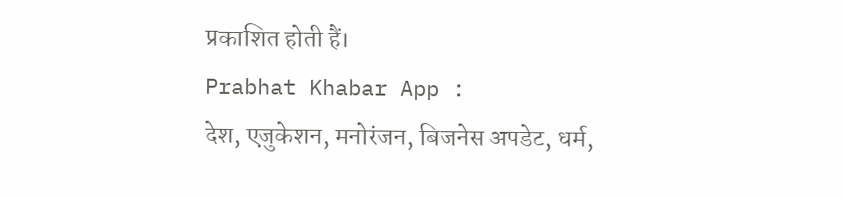प्रकाशित होती हैं।
Prabhat Khabar App :
देश, एजुकेशन, मनोरंजन, बिजनेस अपडेट, धर्म,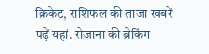क्रिकेट, राशिफल की ताजा खबरें पढ़ें यहां. रोजाना की ब्रेकिंग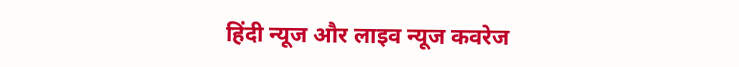हिंदी न्यूज और लाइव न्यूज कवरेज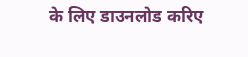के लिए डाउनलोड करिए